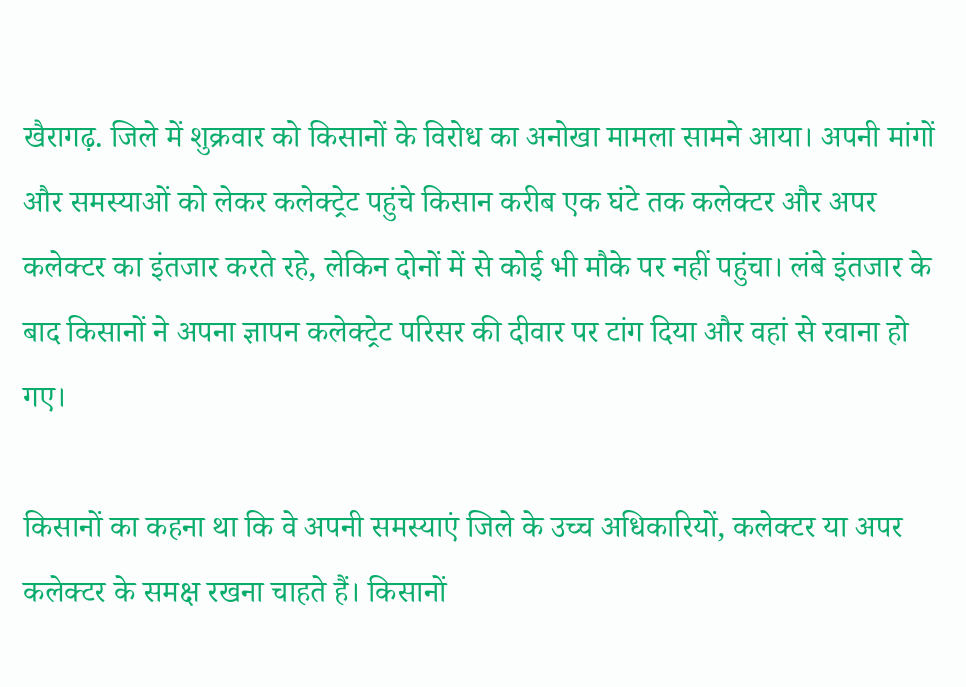खैरागढ़. जिले में शुक्रवार को किसानों के विरोध का अनोखा मामला सामने आया। अपनी मांगों और समस्याओं को लेकर कलेक्ट्रेट पहुंचे किसान करीब एक घंटे तक कलेक्टर और अपर कलेक्टर का इंतजार करते रहे, लेकिन दोनों में से कोई भी मौके पर नहीं पहुंचा। लंबे इंतजार के बाद किसानों ने अपना ज्ञापन कलेक्ट्रेट परिसर की दीवार पर टांग दिया और वहां से रवाना हो गए।

किसानों का कहना था कि वे अपनी समस्याएं जिले के उच्च अधिकारियों, कलेक्टर या अपर कलेक्टर के समक्ष रखना चाहते हैं। किसानों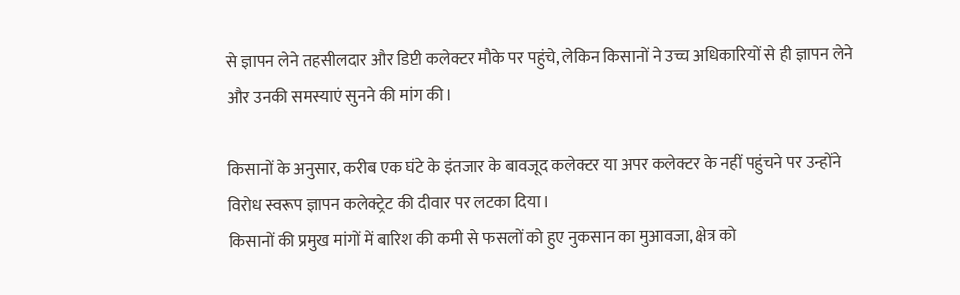से ज्ञापन लेने तहसीलदार और डिप्टी कलेक्टर मौके पर पहुंचे, लेकिन किसानों ने उच्च अधिकारियों से ही ज्ञापन लेने और उनकी समस्याएं सुनने की मांग की।

किसानों के अनुसार, करीब एक घंटे के इंतजार के बावजूद कलेक्टर या अपर कलेक्टर के नहीं पहुंचने पर उन्होंने विरोध स्वरूप ज्ञापन कलेक्ट्रेट की दीवार पर लटका दिया।
किसानों की प्रमुख मांगों में बारिश की कमी से फसलों को हुए नुकसान का मुआवजा, क्षेत्र को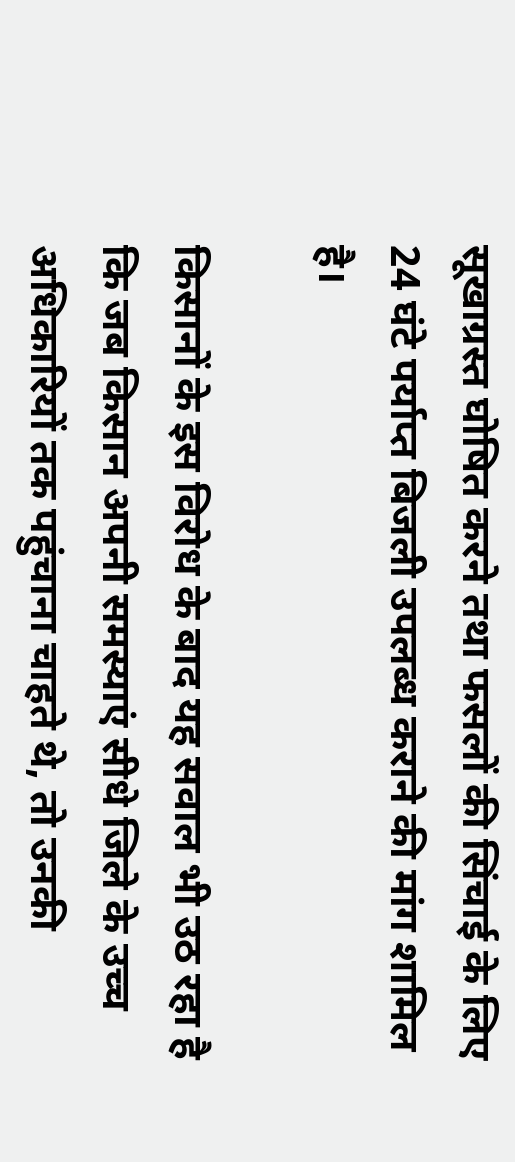सूखाग्रस्त घोषित करने तथा फसलों की सिंचाई के लिए 24 घंटे पर्याप्त बिजली उपलब्ध कराने की मांग शामिल है।

किसानों के इस विरोध के बाद यह सवाल भी उठ रहा है कि जब किसान अपनी समस्याएं सीधे जिले के उच्च अधिकारियों तक पहुंचाना चाहते थे, तो उनकी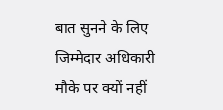बात सुनने के लिए जिम्मेदार अधिकारी मौके पर क्यों नहीं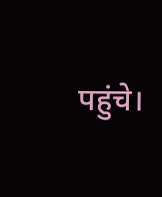पहुंचे।